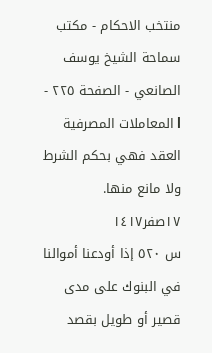منتخب الاحكام - مكتب سماحة الشيخ يوسف الصانعي - الصفحة ٢٢٥ - l المعاملات المصرفية
العقد فهي بحكم الشرط ولا مانع منها. ١٧صفر١٤١٧
س ٥٢٠ إذا أودعنا أموالنا في البنوك على مدى قصير أو طويل بقصد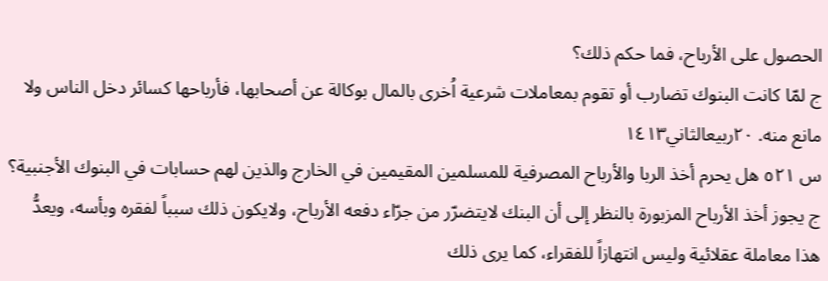الحصول على الأرباح، فما حكم ذلك؟
ج لمّا كانت البنوك تضارب أو تقوم بمعاملات شرعية اُخرى بالمال بوكالة عن أصحابها، فأرباحها كسائر دخل الناس ولا مانع منه. ٢٠ربيعالثاني١٤١٣
س ٥٢١ هل يحرم أخذ الربا والأرباح المصرفية للمسلمين المقيمين في الخارج والذين لهم حسابات في البنوك الأجنبية؟
ج يجوز أخذ الأرباح المزبورة بالنظر إلى أن البنك لايتضرّر من جرّاء دفعه الأرباح، ولايكون ذلك سبباً لفقره وبأسه، ويعدُّ هذا معاملة عقلائية وليس انتهازاً للفقراء، كما يرى ذلك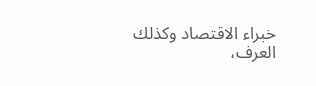خبراء الاقتصاد وكذلك العرف،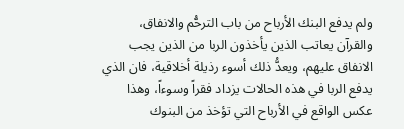ولم يدفع البنك الأرباح من باب الترحُّم والانفاق، والقرآن يعاتب الذين يأخذون الربا من الذين يجب الانفاق عليهم، ويعدُّ ذلك أسوء رذيلة أخلاقية، فان الذي يدفع الربا في هذه الحالات يزداد فقراً وسوءاً، وهذا عكس الواقع في الأرباح التي تؤخذ من البنوك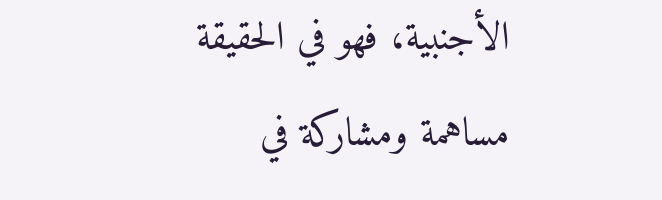الأجنبية، فهو في الحقيقة مساهمة ومشاركة في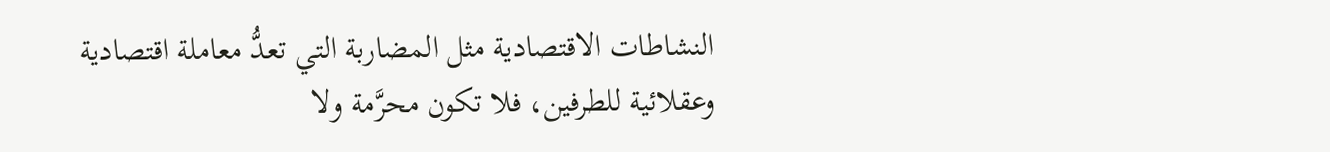النشاطات الاقتصادية مثل المضاربة التي تعدُّ معاملة اقتصادية وعقلائية للطرفين، فلا تكون محرَّمة ولا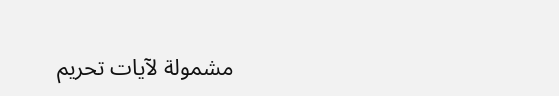مشمولة لآيات تحريم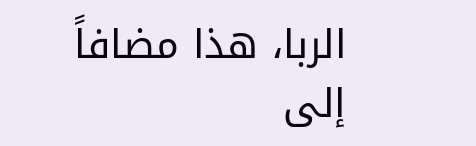الربا، هذا مضافاً إلى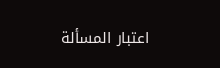اعتبار المسألة